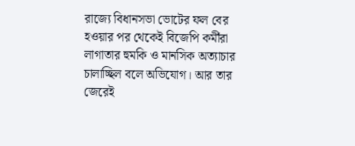রাজ্যে বিধানসভা ভোটের ফল বের হওয়ার পর থেকেই বিজেপি কর্মীরা লাগাতার হুমকি ও মানসিক অত্যাচার চালাচ্ছিল বলে অভিযোগ। আর তার জেরেই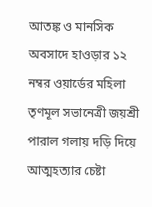আতঙ্ক ও মানসিক অবসাদে হাওড়ার ১২ নম্বর ওয়ার্ডের মহিলা তৃণমূল সভানেত্রী জয়শ্রী পারাল গলায় দড়ি দিয়ে আত্মহত্যার চেষ্টা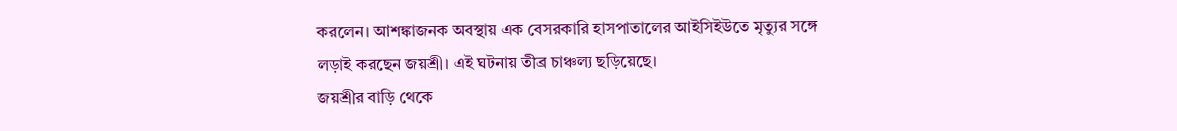করলেন। আশঙ্কাজনক অবস্থায় এক বেসরকারি হাসপাতালের আইসিইউতে মৃত্যুর সঙ্গে লড়াই করছেন জয়শ্রী। এই ঘটনায় তীব্র চাঞ্চল্য ছড়িয়েছে।
জয়শ্রীর বাড়ি থেকে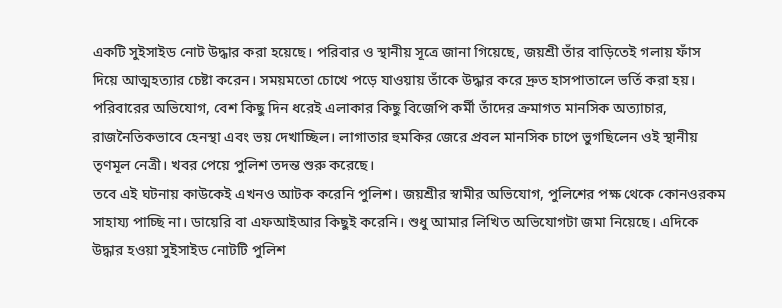একটি সুইসাইড নোট উদ্ধার করা হয়েছে। পরিবার ও স্থানীয় সূত্রে জানা গিয়েছে, জয়শ্রী তাঁর বাড়িতেই গলায় ফাঁস দিয়ে আত্মহত্যার চেষ্টা করেন। সময়মতো চোখে পড়ে যাওয়ায় তাঁকে উদ্ধার করে দ্রুত হাসপাতালে ভর্তি করা হয়। পরিবারের অভিযোগ, বেশ কিছু দিন ধরেই এলাকার কিছু বিজেপি কর্মী তাঁদের ক্রমাগত মানসিক অত্যাচার, রাজনৈতিকভাবে হেনস্থা এবং ভয় দেখাচ্ছিল। লাগাতার হুমকির জেরে প্রবল মানসিক চাপে ভুগছিলেন ওই স্থানীয় তৃণমূল নেত্রী। খবর পেয়ে পুলিশ তদন্ত শুরু করেছে।
তবে এই ঘটনায় কাউকেই এখনও আটক করেনি পুলিশ। জয়শ্রীর স্বামীর অভিযোগ, পুলিশের পক্ষ থেকে কোনওরকম সাহায্য পাচ্ছি না। ডায়েরি বা এফআইআর কিছুই করেনি। শুধু আমার লিখিত অভিযোগটা জমা নিয়েছে। এদিকে উদ্ধার হওয়া সুইসাইড নোটটি পুলিশ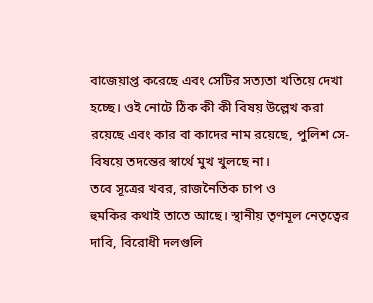বাজেয়াপ্ত করেছে এবং সেটির সত্যতা খতিয়ে দেখা হচ্ছে। ওই নোটে ঠিক কী কী বিষয় উল্লেখ করা রয়েছে এবং কার বা কাদের নাম রয়েছে, পুলিশ সে-বিষয়ে তদন্তের স্বার্থে মুখ খুলছে না।
তবে সূত্রের খবর, রাজনৈতিক চাপ ও
হুমকির কথাই তাতে আছে। স্থানীয় তৃণমূল নেতৃত্বের দাবি, বিরোধী দলগুলি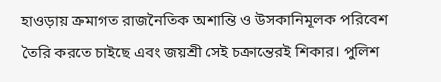হাওড়ায় ক্রমাগত রাজনৈতিক অশান্তি ও উসকানিমূলক পরিবেশ তৈরি করতে চাইছে এবং জয়শ্রী সেই চক্রান্তেরই শিকার। পুলিশ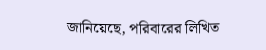জানিয়েছে, পরিবারের লিখিত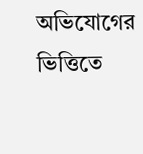অভিযোগের ভিত্তিতে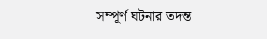সম্পূর্ণ ঘটনার তদন্ত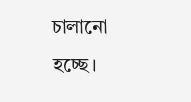চালানো হচ্ছে।